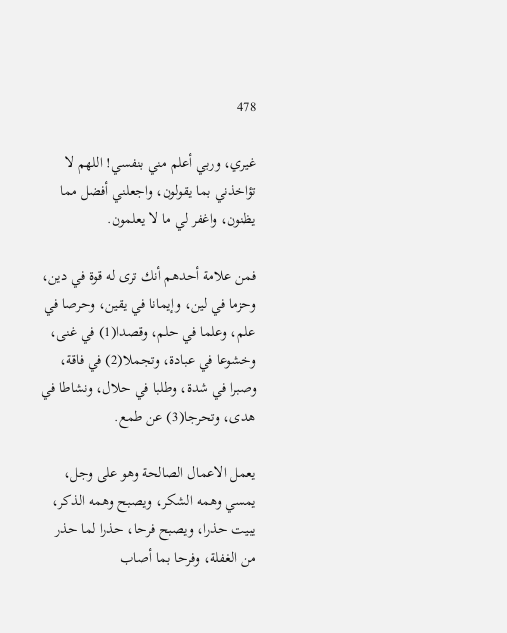478

غيري، وربي أعلم مني بنفسي! اللهم لا تؤاخذني بما يقولون، واجعلني أفضل مما يظنون، واغفر لي ما لا يعلمون.

فمن علامة أحدهم أنك ترى له قوة في دين، وحزما في لين، وإيمانا في يقين، وحرصا في علم، وعلما في حلم، وقصدا(1) في غنى، وخشوعا في عبادة، وتجملا(2) في فاقة، وصبرا في شدة، وطلبا في حلال، ونشاطا في هدى، وتحرجا(3) عن طمع.

يعمل الاعمال الصالحة وهو على وجل، يمسي وهمه الشكر، ويصبح وهمه الذكر، يبيت حذرا، ويصبح فرحا، حذرا لما حذر من الغفلة، وفرحا بما أصاب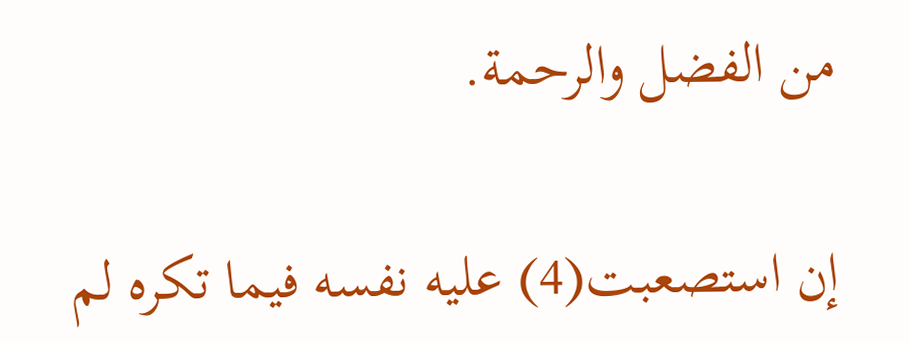من الفضل والرحمة.

إن استصعبت(4) عليه نفسه فيما تكره لم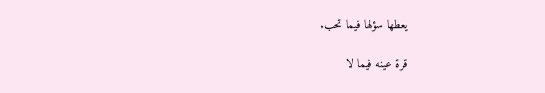يعطها سؤلها فيما تحب.

قرة عينه فيما لا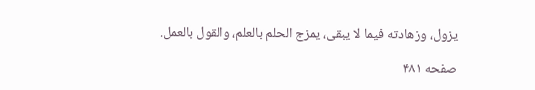يزول، وزهادته فيما لا يبقى، يمزج الحلم بالعلم، والقول بالعمل.

صفحه ۴۸۱